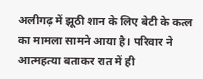अलीगढ़ में झूठी शान के लिए बेटी के कत्ल का मामला सामने आया है। परिवार ने आत्महत्या बताकर रात में ही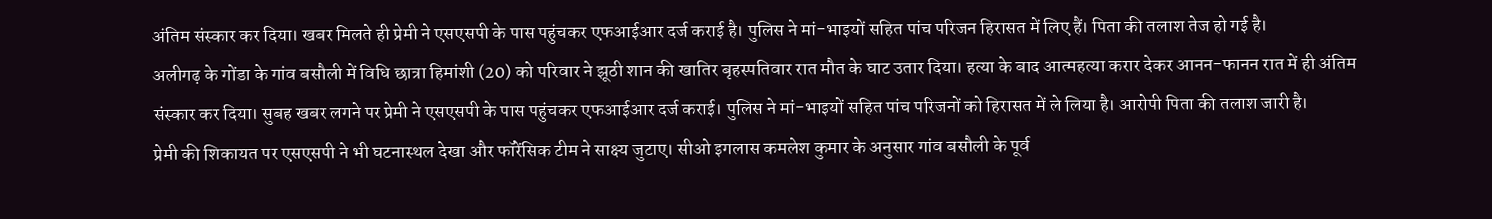अंतिम संस्कार कर दिया। खबर मिलते ही प्रेमी ने एसएसपी के पास पहुंचकर एफआईआर दर्ज कराई है। पुलिस ने मां-भाइयों सहित पांच परिजन हिरासत में लिए हैं। पिता की तलाश तेज हो गई है।
अलीगढ़ के गोंडा के गांव बसौली में विधि छात्रा हिमांशी (20) को परिवार ने झूठी शान की खातिर बृहस्पतिवार रात मौत के घाट उतार दिया। हत्या के बाद आत्महत्या करार देकर आनन-फानन रात में ही अंतिम संस्कार कर दिया। सुबह खबर लगने पर प्रेमी ने एसएसपी के पास पहुंचकर एफआईआर दर्ज कराई। पुलिस ने मां-भाइयों सहित पांच परिजनों को हिरासत में ले लिया है। आरोपी पिता की तलाश जारी है।
प्रेमी की शिकायत पर एसएसपी ने भी घटनास्थल देखा और फॉरेंसिक टीम ने साक्ष्य जुटाए। सीओ इगलास कमलेश कुमार के अनुसार गांव बसौली के पूर्व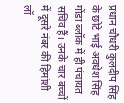प्रधान चौधरी कुलदीप सिंह के छोटे भाई अवधेश सिंह गोंडा ब्लॉक में ही पंचायत सचिव हैं। उनके चार बच्चों में दूसरे नंबर की हिमांशी लॉ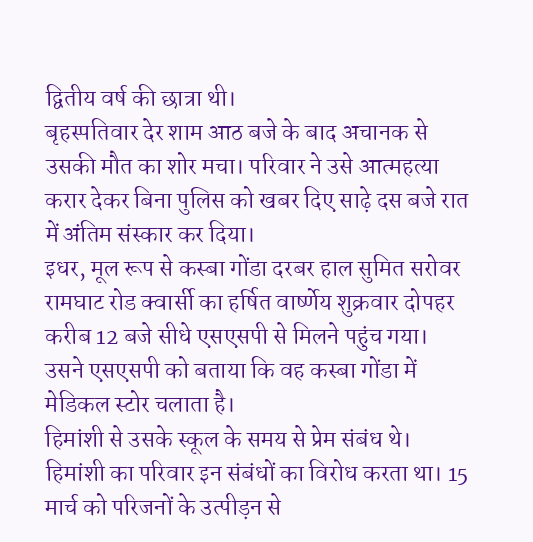द्वितीय वर्ष की छात्रा थी।
बृहस्पतिवार देर शाम आठ बजे के बाद अचानक से उसकी मौत का शोर मचा। परिवार ने उसे आत्महत्या करार देकर बिना पुलिस को खबर दिए साढ़े दस बजे रात में अंतिम संस्कार कर दिया।
इधर, मूल रूप से कस्बा गोंडा दरबर हाल सुमित सरोवर रामघाट रोड क्वार्सी का हर्षित वार्ष्णेय शुक्रवार दोपहर करीब 12 बजे सीधे एसएसपी से मिलने पहुंच गया।
उसने एसएसपी को बताया कि वह कस्बा गोंडा में मेडिकल स्टोर चलाता है।
हिमांशी से उसके स्कूल के समय से प्रेम संबंध थे। हिमांशी का परिवार इन संबंधों का विरोध करता था। 15 मार्च को परिजनों के उत्पीड़न से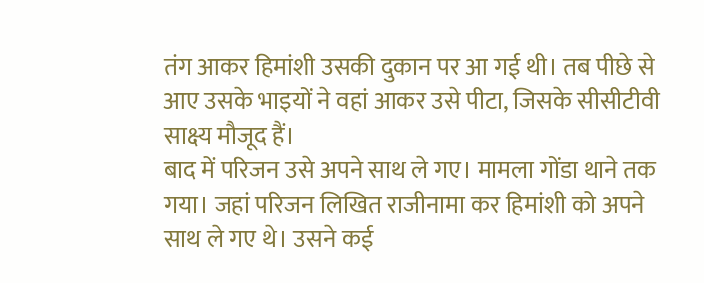तंग आकर हिमांशी उसकी दुकान पर आ गई थी। तब पीछे से आए उसके भाइयों ने वहां आकर उसे पीटा, जिसके सीसीटीवी साक्ष्य मौजूद हैं।
बाद में परिजन उसे अपने साथ ले गए। मामला गोंडा थाने तक गया। जहां परिजन लिखित राजीनामा कर हिमांशी को अपने साथ ले गए थे। उसने कई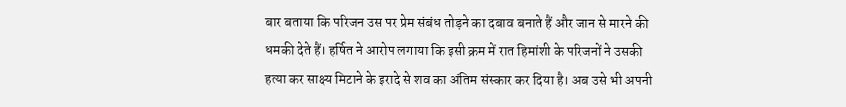बार बताया कि परिजन उस पर प्रेम संबंध तोड़ने का दबाव बनाते हैं और जान से मारने की धमकी देते हैं। हर्षित ने आरोप लगाया कि इसी क्रम में रात हिमांशी के परिजनों ने उसकी हत्या कर साक्ष्य मिटाने के इरादे से शव का अंतिम संस्कार कर दिया है। अब उसे भी अपनी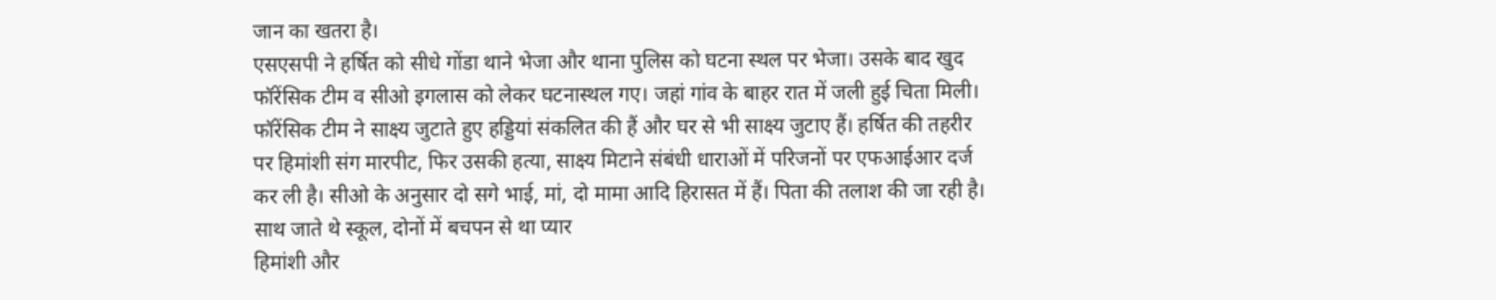जान का खतरा है।
एसएसपी ने हर्षित को सीधे गोंडा थाने भेजा और थाना पुलिस को घटना स्थल पर भेजा। उसके बाद खुद फॉरेंसिक टीम व सीओ इगलास को लेकर घटनास्थल गए। जहां गांव के बाहर रात में जली हुई चिता मिली। फॉरेंसिक टीम ने साक्ष्य जुटाते हुए हड्डियां संकलित की हैं और घर से भी साक्ष्य जुटाए हैं। हर्षित की तहरीर पर हिमांशी संग मारपीट, फिर उसकी हत्या, साक्ष्य मिटाने संबंधी धाराओं में परिजनों पर एफआईआर दर्ज कर ली है। सीओ के अनुसार दो सगे भाई, मां, दो मामा आदि हिरासत में हैं। पिता की तलाश की जा रही है।
साथ जाते थे स्कूल, दोनों में बचपन से था प्यार
हिमांशी और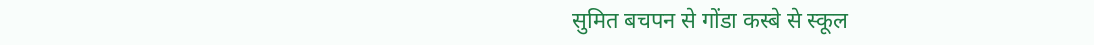सुमित बचपन से गोंडा कस्बे से स्कूल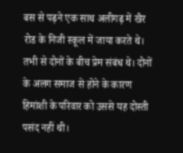बस से पढ़ने एक साथ अलीगढ़ में खैर रोड के निजी स्कूल में जाया करते थे। तभी से दोनों के बीच प्रेम संबंध थे। दोनों के अलग समाज से होने के कारण हिमांशी के परिवार को उससे यह दोस्ती पसंद नहीं थी।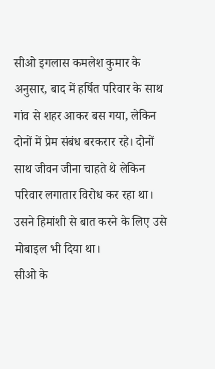सीओ इगलास कमलेश कुमार के अनुसार, बाद में हर्षित परिवार के साथ गांव से शहर आकर बस गया, लेकिन दोनों में प्रेम संबंध बरकरार रहे। दोनों साथ जीवन जीना चाहते थे लेकिन परिवार लगातार विरोध कर रहा था। उसने हिमांशी से बात करने के लिए उसे मोबाइल भी दिया था।
सीओ के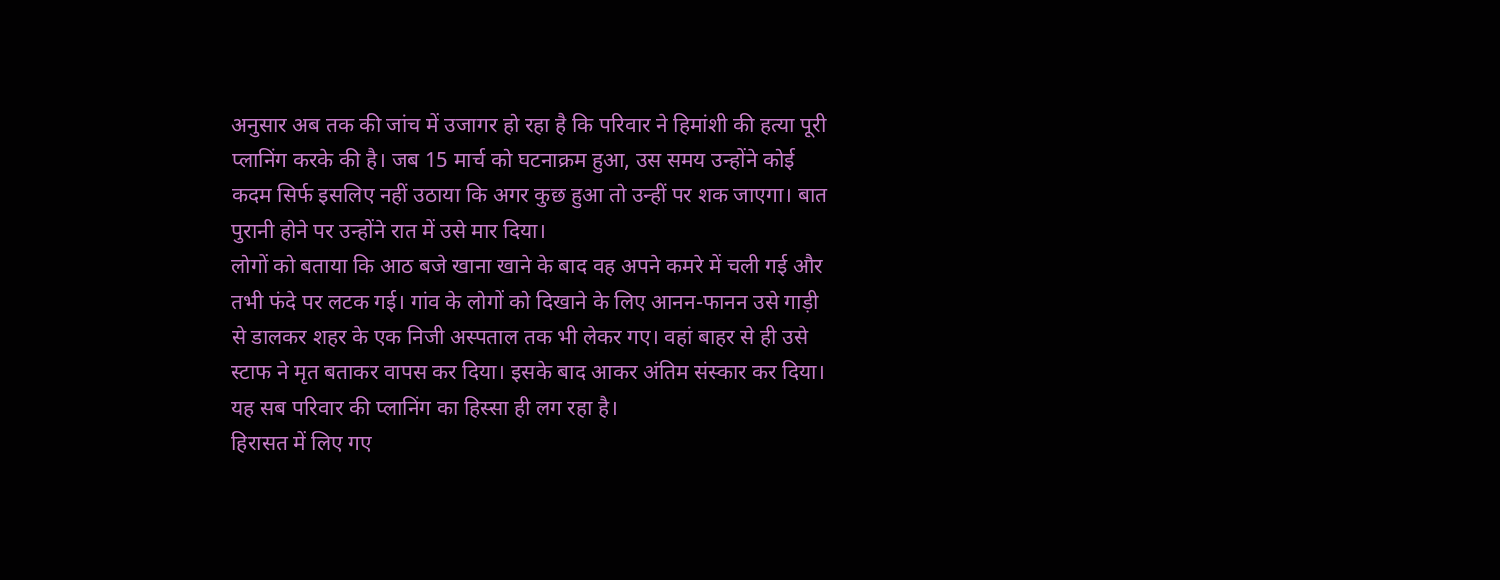अनुसार अब तक की जांच में उजागर हो रहा है कि परिवार ने हिमांशी की हत्या पूरी प्लानिंग करके की है। जब 15 मार्च को घटनाक्रम हुआ, उस समय उन्होंने कोई कदम सिर्फ इसलिए नहीं उठाया कि अगर कुछ हुआ तो उन्हीं पर शक जाएगा। बात पुरानी होने पर उन्होंने रात में उसे मार दिया।
लोगों को बताया कि आठ बजे खाना खाने के बाद वह अपने कमरे में चली गई और तभी फंदे पर लटक गई। गांव के लोगों को दिखाने के लिए आनन-फानन उसे गाड़ी से डालकर शहर के एक निजी अस्पताल तक भी लेकर गए। वहां बाहर से ही उसे स्टाफ ने मृत बताकर वापस कर दिया। इसके बाद आकर अंतिम संस्कार कर दिया। यह सब परिवार की प्लानिंग का हिस्सा ही लग रहा है।
हिरासत में लिए गए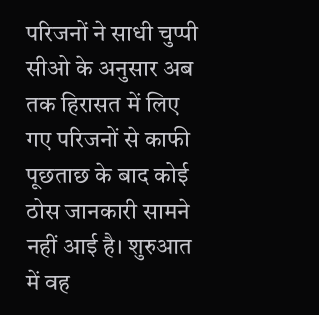परिजनों ने साधी चुप्पी
सीओ के अनुसार अब तक हिरासत में लिए गए परिजनों से काफी पूछताछ के बाद कोई ठोस जानकारी सामने नहीं आई है। शुरुआत में वह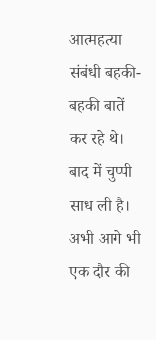आत्महत्या संबंधी बहकी-बहकी बातें कर रहे थे। बाद में चुप्पी साध ली है। अभी आगे भी एक दौर की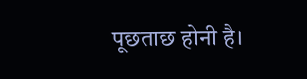पूछताछ होनी है।